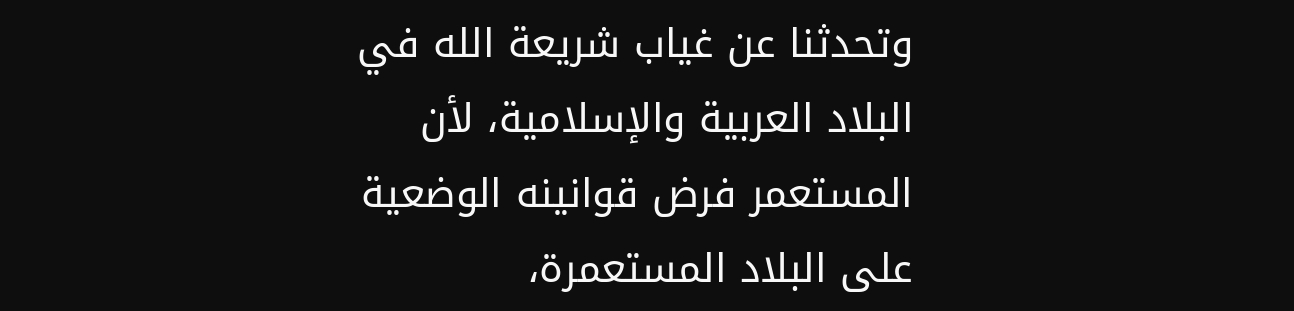وتحدثنا عن غياب شريعة الله في البلاد العربية والإسلامية، لأن المستعمر فرض قوانينه الوضعية على البلاد المستعمرة،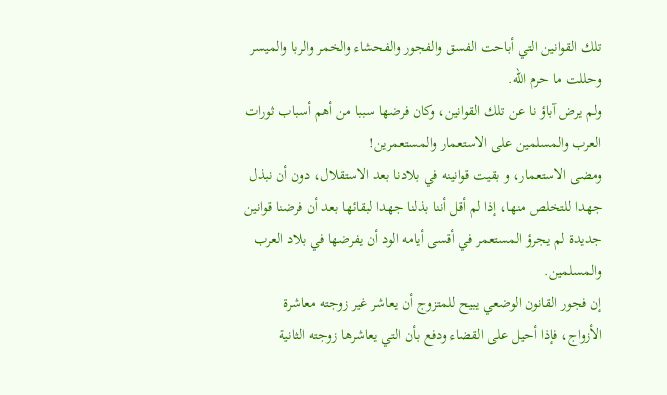تلك القوانين التي أباحت الفسق والفجور والفحشاء والخمر والربا والميسر وحللت ما حرم الله.
ولم يرض آباؤ نا عن تلك القوانين، وكان فرضها سببا من أهم أسباب ثورات العرب والمسلمين على الاستعمار والمستعمرين!
ومضى الاستعمار، و بقيت قوانينه في بلادنا بعد الاستقلال، دون أن نبذل جهدا للتخلص منها، إذا لم أقل أننا بذلنا جهدا لبقائها بعد أن فرضنا قوانين جديدة لم يجرؤ المستعمر في أقسى أيامه الود أن يفرضها في بلاد العرب والمسلمين.
إن فجور القانون الوضعي يبيح للمتزوج أن يعاشر غير زوجته معاشرة الأزواج، فإذا أحيل على القضاء ودفع بأن التي يعاشرها زوجته الثانية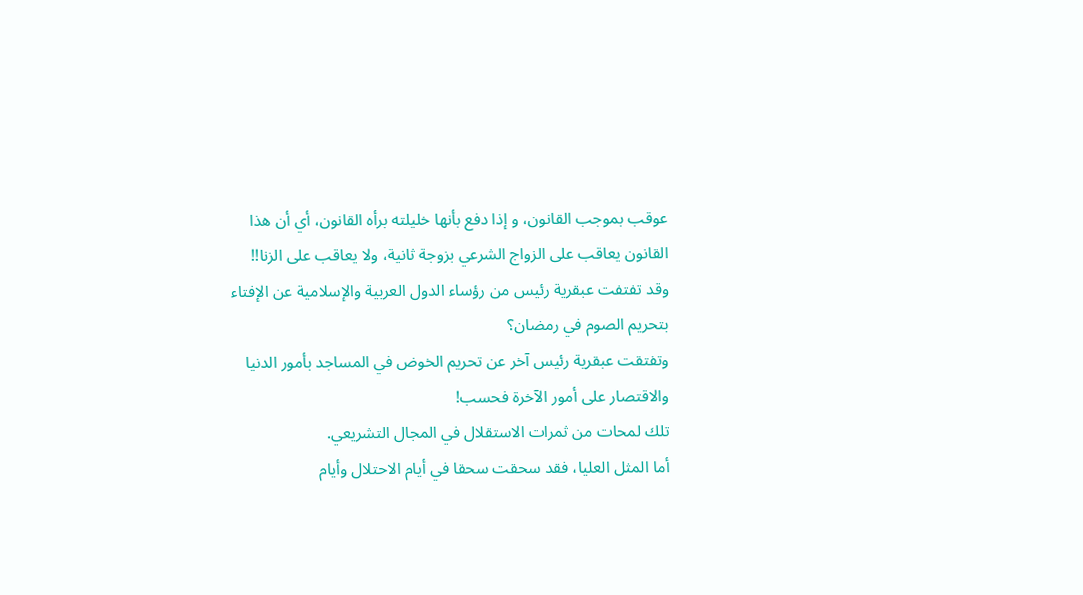عوقب بموجب القانون، و إذا دفع بأنها خليلته برأه القانون، أي أن هذا القانون يعاقب على الزواج الشرعي بزوجة ثانية، ولا يعاقب على الزنا!!
وقد تفتفت عبقرية رئيس من رؤساء الدول العربية والإسلامية عن الإفتاء بتحريم الصوم في رمضان؟
وتفتقت عبقرية رئيس آخر عن تحريم الخوض في المساجد بأمور الدنيا والاقتصار على أمور الآخرة فحسب!
تلك لمحات من ثمرات الاستقلال في المجال التشريعي.
أما المثل العليا، فقد سحقت سحقا في أيام الاحتلال وأيام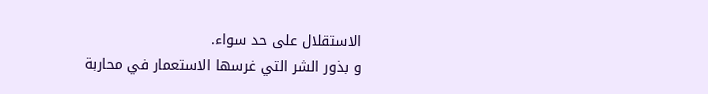الاستقلال على حد سواء.
و بذور الشر التي غرسها الاستعمار في محاربة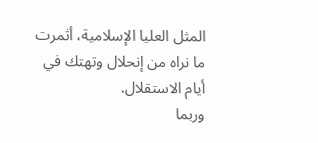المثل العليا الإسلامية، أثمرت ما نراه من إنحلال وتهتك في أيام الاستقلال.
وربما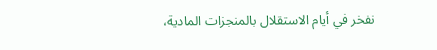نفخر في أيام الاستقلال بالمنجزات المادية،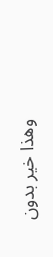وهذا خير بدون